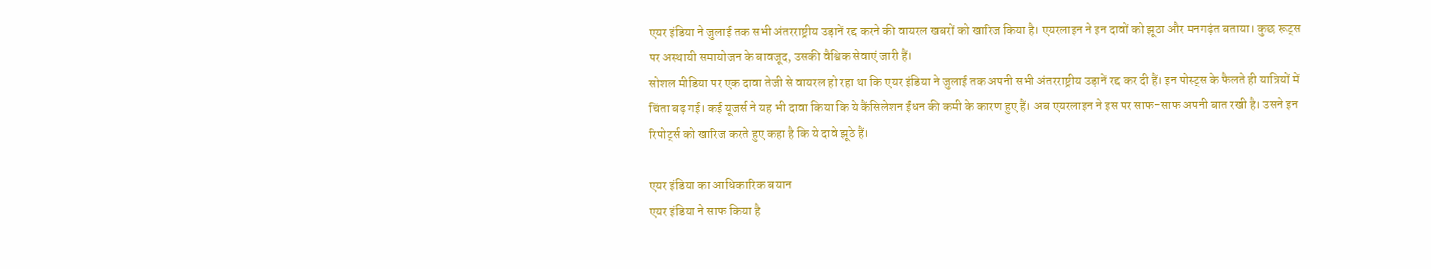एयर इंडिया ने जुलाई तक सभी अंतरराष्ट्रीय उड़ानें रद्द करने की वायरल खबरों को खारिज किया है। एयरलाइन ने इन दावों को झूठा और मनगढ़ंत बताया। कुछ रूट्स पर अस्थायी समायोजन के बावजूद, उसकी वैश्विक सेवाएं जारी हैं।
सोशल मीडिया पर एक दावा तेजी से वायरल हो रहा था कि एयर इंडिया ने जुलाई तक अपनी सभी अंतरराष्ट्रीय उड़ानें रद्द कर दी हैं। इन पोस्ट्स के फैलते ही यात्रियों में चिंता बढ़ गई। कई यूजर्स ने यह भी दावा किया कि ये कैंसिलेशन ईंधन की कमी के कारण हुए हैं। अब एयरलाइन ने इस पर साफ-साफ अपनी बात रखी है। उसने इन रिपोर्ट्स को खारिज करते हुए कहा है कि ये दावे झूठे हैं।

एयर इंडिया का आधिकारिक बयान
एयर इंडिया ने साफ किया है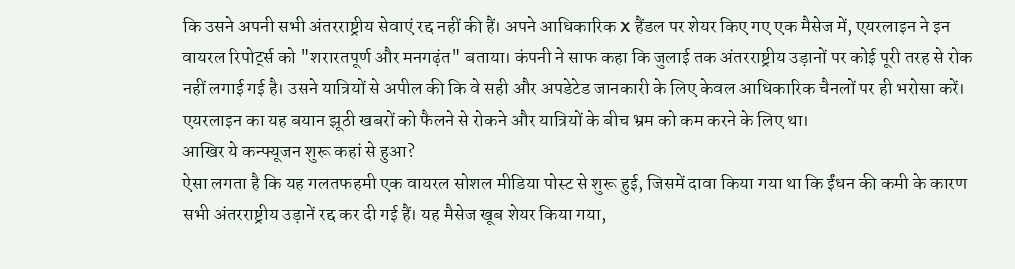कि उसने अपनी सभी अंतरराष्ट्रीय सेवाएं रद्द नहीं की हैं। अपने आधिकारिक X हैंडल पर शेयर किए गए एक मैसेज में, एयरलाइन ने इन वायरल रिपोर्ट्स को "शरारतपूर्ण और मनगढ़ंत" बताया। कंपनी ने साफ कहा कि जुलाई तक अंतरराष्ट्रीय उड़ानों पर कोई पूरी तरह से रोक नहीं लगाई गई है। उसने यात्रियों से अपील की कि वे सही और अपडेटेड जानकारी के लिए केवल आधिकारिक चैनलों पर ही भरोसा करें। एयरलाइन का यह बयान झूठी खबरों को फैलने से रोकने और यात्रियों के बीच भ्रम को कम करने के लिए था।
आखिर ये कन्फ्यूजन शुरू कहां से हुआ?
ऐसा लगता है कि यह गलतफहमी एक वायरल सोशल मीडिया पोस्ट से शुरू हुई, जिसमें दावा किया गया था कि ईंधन की कमी के कारण सभी अंतरराष्ट्रीय उड़ानें रद्द कर दी गई हैं। यह मैसेज खूब शेयर किया गया,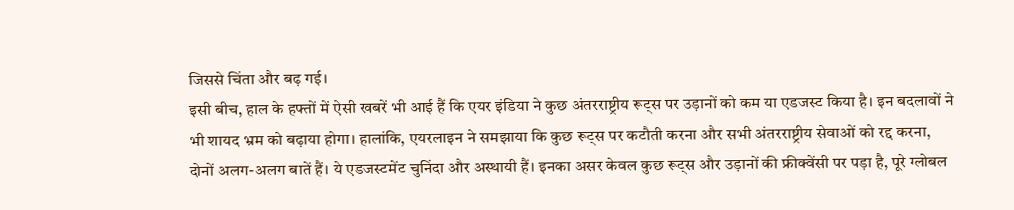जिससे चिंता और बढ़ गई।
इसी बीच, हाल के हफ्तों में ऐसी खबरें भी आई हैं कि एयर इंडिया ने कुछ अंतरराष्ट्रीय रूट्स पर उड़ानों को कम या एडजस्ट किया है। इन बदलावों ने भी शायद भ्रम को बढ़ाया होगा। हालांकि, एयरलाइन ने समझाया कि कुछ रूट्स पर कटौती करना और सभी अंतरराष्ट्रीय सेवाओं को रद्द करना, दोनों अलग-अलग बातें हैं। ये एडजस्टमेंट चुनिंदा और अस्थायी हैं। इनका असर केवल कुछ रूट्स और उड़ानों की फ्रीक्वेंसी पर पड़ा है, पूरे ग्लोबल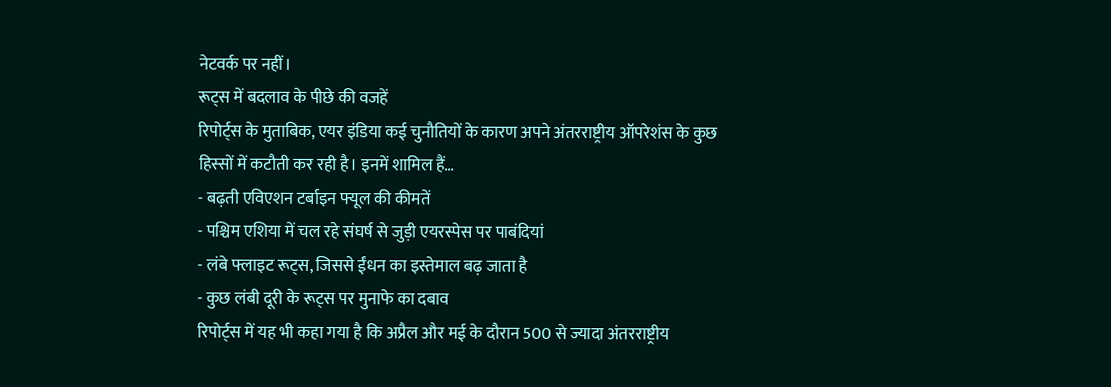नेटवर्क पर नहीं।
रूट्स में बदलाव के पीछे की वजहें
रिपोर्ट्स के मुताबिक, एयर इंडिया कई चुनौतियों के कारण अपने अंतरराष्ट्रीय ऑपरेशंस के कुछ हिस्सों में कटौती कर रही है। इनमें शामिल हैं…
- बढ़ती एविएशन टर्बाइन फ्यूल की कीमतें
- पश्चिम एशिया में चल रहे संघर्ष से जुड़ी एयरस्पेस पर पाबंदियां
- लंबे फ्लाइट रूट्स, जिससे ईंधन का इस्तेमाल बढ़ जाता है
- कुछ लंबी दूरी के रूट्स पर मुनाफे का दबाव
रिपोर्ट्स में यह भी कहा गया है कि अप्रैल और मई के दौरान 500 से ज्यादा अंतरराष्ट्रीय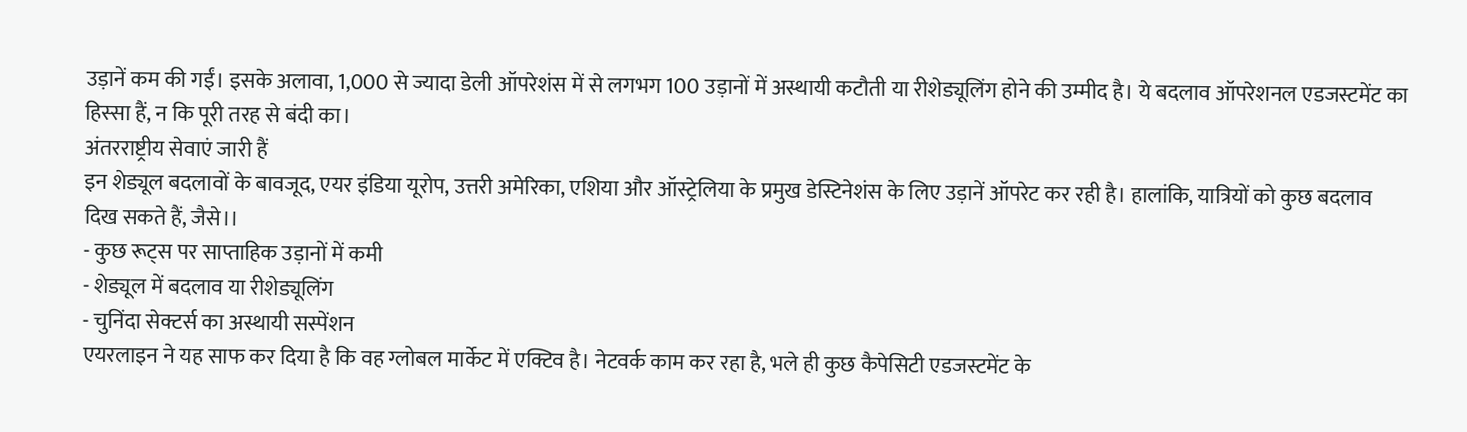उड़ानें कम की गईं। इसके अलावा, 1,000 से ज्यादा डेली ऑपरेशंस में से लगभग 100 उड़ानों में अस्थायी कटौती या रीशेड्यूलिंग होने की उम्मीद है। ये बदलाव ऑपरेशनल एडजस्टमेंट का हिस्सा हैं, न कि पूरी तरह से बंदी का।
अंतरराष्ट्रीय सेवाएं जारी हैं
इन शेड्यूल बदलावों के बावजूद, एयर इंडिया यूरोप, उत्तरी अमेरिका, एशिया और ऑस्ट्रेलिया के प्रमुख डेस्टिनेशंस के लिए उड़ानें ऑपरेट कर रही है। हालांकि, यात्रियों को कुछ बदलाव दिख सकते हैं, जैसे।।
- कुछ रूट्स पर साप्ताहिक उड़ानों में कमी
- शेड्यूल में बदलाव या रीशेड्यूलिंग
- चुनिंदा सेक्टर्स का अस्थायी सस्पेंशन
एयरलाइन ने यह साफ कर दिया है कि वह ग्लोबल मार्केट में एक्टिव है। नेटवर्क काम कर रहा है, भले ही कुछ कैपेसिटी एडजस्टमेंट के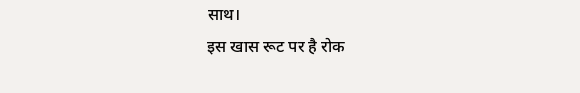साथ।
इस खास रूट पर है रोक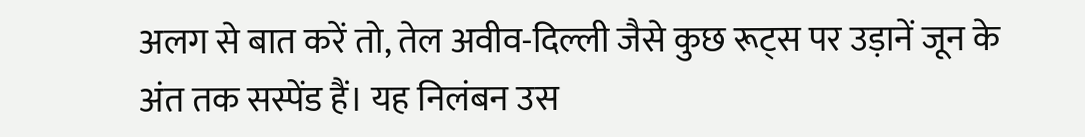अलग से बात करें तो, तेल अवीव-दिल्ली जैसे कुछ रूट्स पर उड़ानें जून के अंत तक सस्पेंड हैं। यह निलंबन उस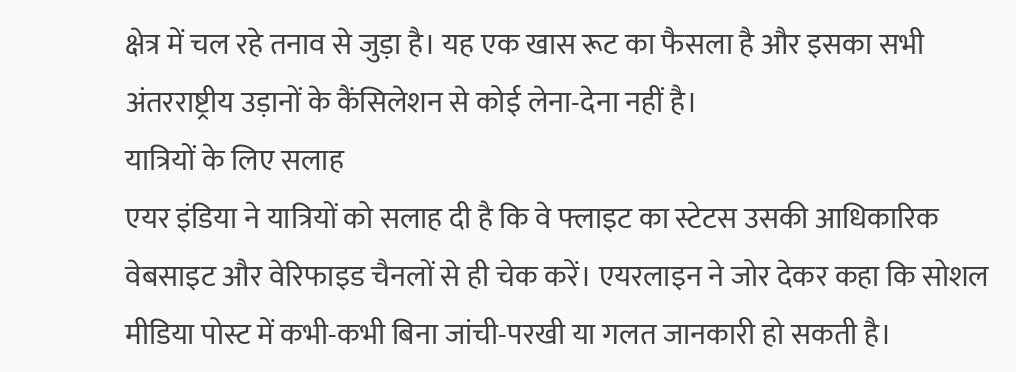क्षेत्र में चल रहे तनाव से जुड़ा है। यह एक खास रूट का फैसला है और इसका सभी अंतरराष्ट्रीय उड़ानों के कैंसिलेशन से कोई लेना-देना नहीं है।
यात्रियों के लिए सलाह
एयर इंडिया ने यात्रियों को सलाह दी है कि वे फ्लाइट का स्टेटस उसकी आधिकारिक वेबसाइट और वेरिफाइड चैनलों से ही चेक करें। एयरलाइन ने जोर देकर कहा कि सोशल मीडिया पोस्ट में कभी-कभी बिना जांची-परखी या गलत जानकारी हो सकती है।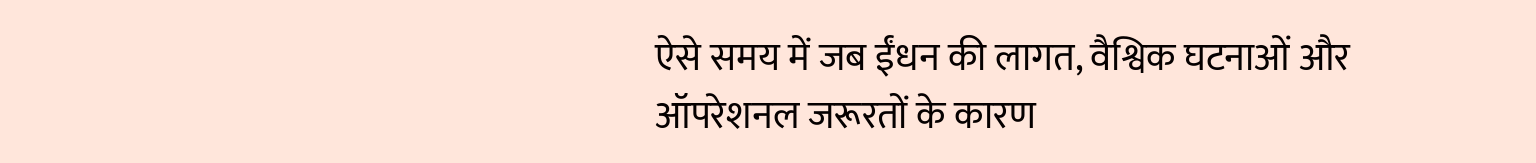ऐसे समय में जब ईंधन की लागत, वैश्विक घटनाओं और ऑपरेशनल जरूरतों के कारण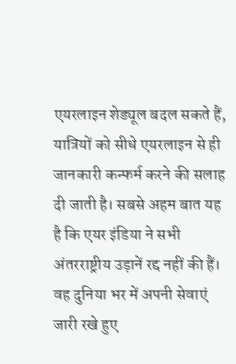एयरलाइन शेड्यूल बदल सकते हैं, यात्रियों को सीधे एयरलाइन से ही जानकारी कन्फर्म करने की सलाह दी जाती है। सबसे अहम बात यह है कि एयर इंडिया ने सभी अंतरराष्ट्रीय उड़ानें रद्द नहीं की हैं। वह दुनिया भर में अपनी सेवाएं जारी रखे हुए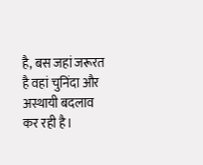है, बस जहां जरूरत है वहां चुनिंदा और अस्थायी बदलाव कर रही है।